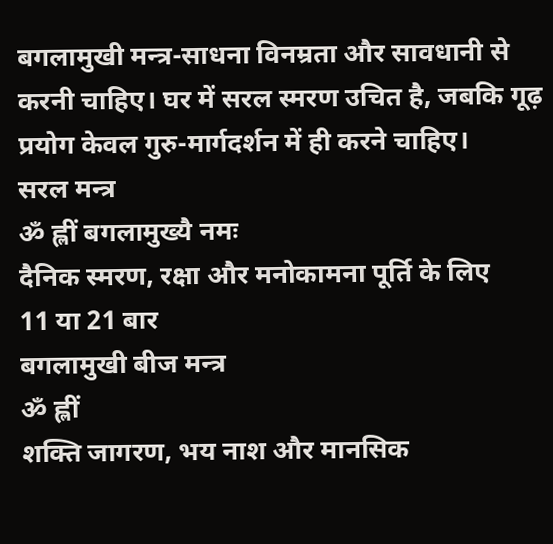बगलामुखी मन्त्र-साधना विनम्रता और सावधानी से करनी चाहिए। घर में सरल स्मरण उचित है, जबकि गूढ़ प्रयोग केवल गुरु-मार्गदर्शन में ही करने चाहिए।
सरल मन्त्र
ॐ ह्लीं बगलामुख्यै नमः
दैनिक स्मरण, रक्षा और मनोकामना पूर्ति के लिए
11 या 21 बार
बगलामुखी बीज मन्त्र
ॐ ह्लीं
शक्ति जागरण, भय नाश और मानसिक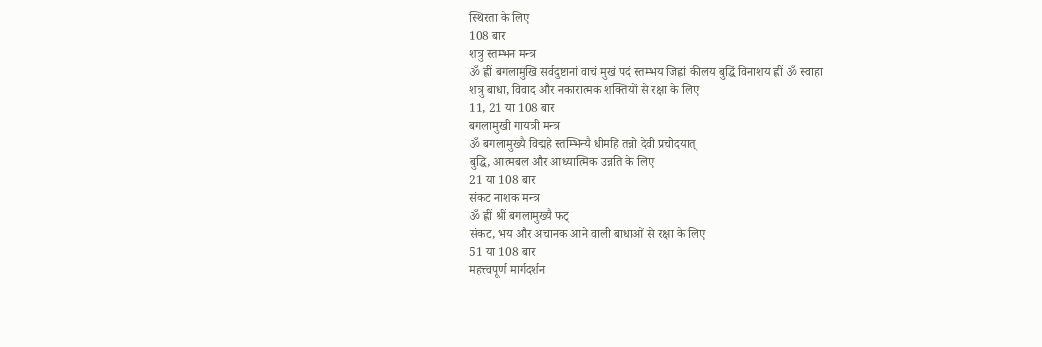स्थिरता के लिए
108 बार
शत्रु स्तम्भन मन्त्र
ॐ ह्लीं बगलामुखि सर्वदुष्टानां वाचं मुखं पदं स्तम्भय जिह्वां कीलय बुद्धिं विनाशय ह्लीं ॐ स्वाहा
शत्रु बाधा, विवाद और नकारात्मक शक्तियों से रक्षा के लिए
11, 21 या 108 बार
बगलामुखी गायत्री मन्त्र
ॐ बगलामुख्यै विद्महे स्तम्भिन्यै धीमहि तन्नो देवी प्रचोदयात्
बुद्धि, आत्मबल और आध्यात्मिक उन्नति के लिए
21 या 108 बार
संकट नाशक मन्त्र
ॐ ह्लीं श्रीं बगलामुख्यै फट्
संकट, भय और अचानक आने वाली बाधाओं से रक्षा के लिए
51 या 108 बार
महत्त्वपूर्ण मार्गदर्शन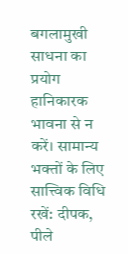बगलामुखी साधना का प्रयोग हानिकारक भावना से न करें। सामान्य भक्तों के लिए सात्त्विक विधि रखें: दीपक, पीले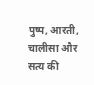पुष्प, आरती, चालीसा और सत्य की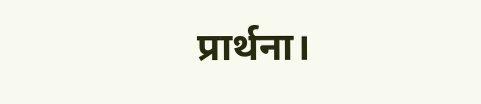प्रार्थना।